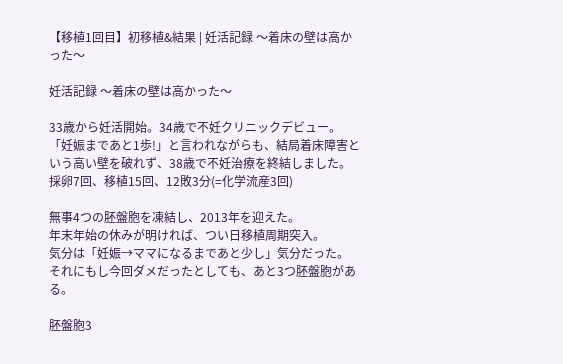【移植1回目】初移植&結果 | 妊活記録 〜着床の壁は高かった〜

妊活記録 〜着床の壁は高かった〜

33歳から妊活開始。34歳で不妊クリニックデビュー。「妊娠まであと1歩!」と言われながらも、結局着床障害という高い壁を破れず、38歳で不妊治療を終結しました。
採卵7回、移植15回、12敗3分(=化学流産3回)

無事4つの胚盤胞を凍結し、2013年を迎えた。
年末年始の休みが明ければ、つい日移植周期突入。
気分は「妊娠→ママになるまであと少し」気分だった。
それにもし今回ダメだったとしても、あと3つ胚盤胞がある。

胚盤胞3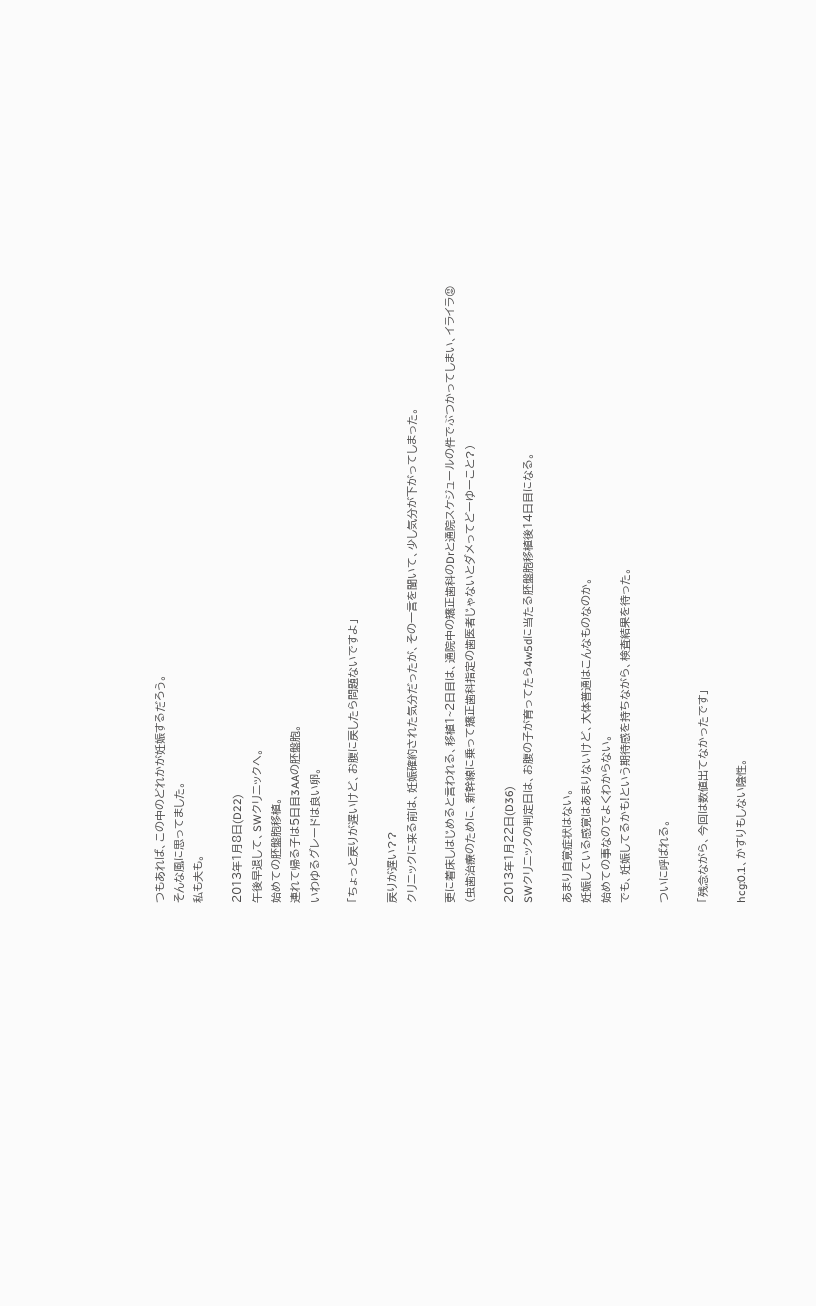つもあれば、この中のどれかが妊娠するだろう。
そんな風に思ってました。
私も夫も。

2013年1月8日(D22)
午後早退して、SWクリニックへ。
始めての胚盤胞移植。
連れて帰る子は5日目3AAの胚盤胞。
いわゆるグレードは良い卵。

「ちょっと戻りが遅いけど、お腹に戻したら問題ないですよ」

戻りが遅い??
クリニックに来る前は、妊娠確約された気分だったが、その一言を聞いて、少し気分が下がってしまった。

更に着床しはじめると言われる、移植1~2日目は、通院中の矯正歯科のDrと通院スケジュールの件でぶつかってしまい、イライラ😡
(虫歯治療のために、新幹線に乗って矯正歯科指定の歯医者じゃないとダメってどーゆーこと?)

2013年1月22日(D36)
SWクリニックの判定日は、お腹の子が育ってたら4w5dに当たる胚盤胞移植後14日目になる。

あまり自覚症状はない。
妊娠している感覚はあまりないけど、大体普通はこんなものなのか。
始めての事なのでよくわからない。
でも、妊娠してるかも!という期待感を持ちながら、検査結果を待った。

ついに呼ばれる。

「残念ながら、今回は数値出てなかったです」

hcg:0.1、かすりもしない陰性。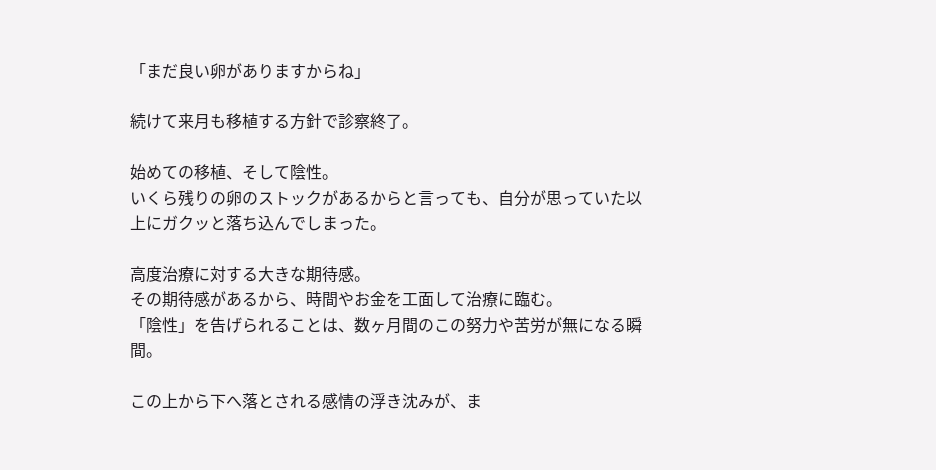「まだ良い卵がありますからね」

続けて来月も移植する方針で診察終了。

始めての移植、そして陰性。
いくら残りの卵のストックがあるからと言っても、自分が思っていた以上にガクッと落ち込んでしまった。

高度治療に対する大きな期待感。
その期待感があるから、時間やお金を工面して治療に臨む。
「陰性」を告げられることは、数ヶ月間のこの努力や苦労が無になる瞬間。

この上から下へ落とされる感情の浮き沈みが、ま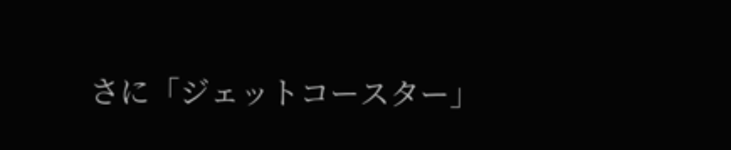さに「ジェットコースター」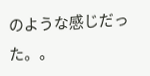のような感じだった。。